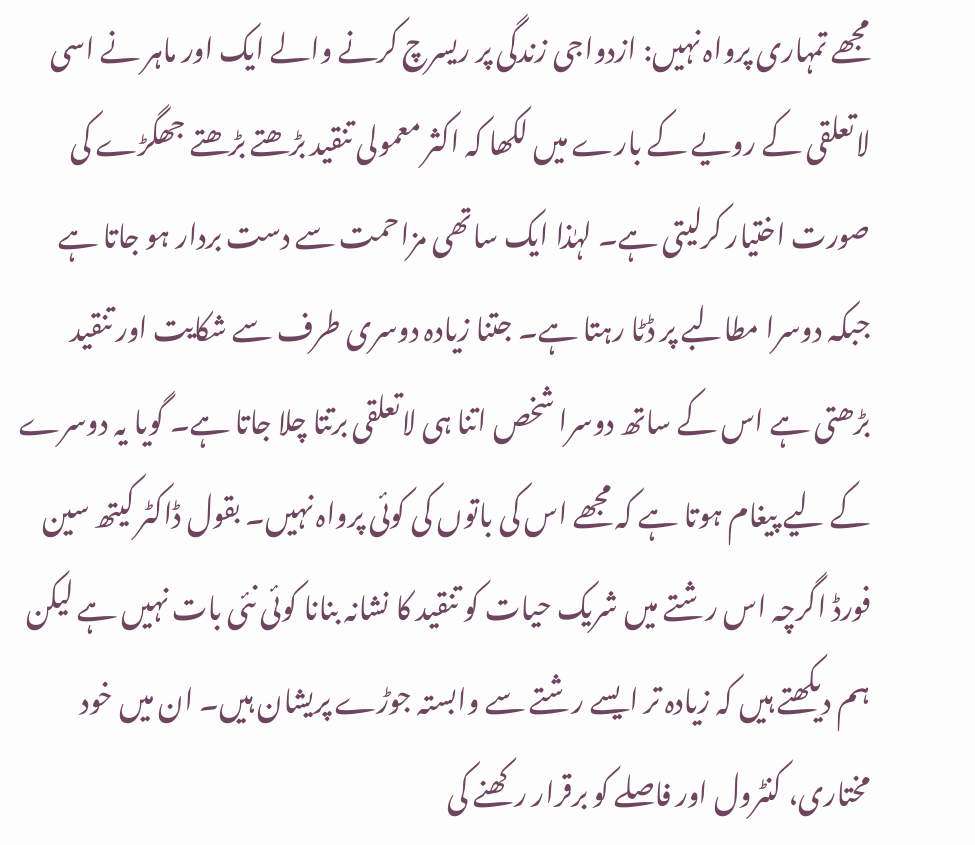مجھے تمہاری پرواہ نہیں: ازدواجی زندگی پر ریسرچ کرنے والے ایک اور ماہر نے اسی لاتعلقی کے رویے کے بارے میں لکھا کہ اکثر معمولی تنقید بڑھتے بڑھتے جھگڑے کی صورت اختیار کرلیتی ہے۔ لہٰذا ایک ساتھی مزاحمت سے دست بردار ہو جاتا ہے جبکہ دوسرا مطالبے پر ڈٹا رہتا ہے۔ جتنا زیادہ دوسری طرف سے شکایت اور تنقید بڑھتی ہے اس کے ساتھ دوسرا شخص اتنا ہی لاتعلقی برتتا چلا جاتا ہے۔ گویا یہ دوسرے کے لیے پیغام ہوتا ہے کہ مجھے اس کی باتوں کی کوئی پرواہ نہیں۔ بقول ڈاکٹر کیتھ سین فورڈ اگرچہ اس رشتے میں شریک حیات کو تنقید کا نشانہ بنانا کوئی نئی بات نہیں ہے لیکن ہم دیکھتے ہیں کہ زیادہ تر ایسے رشتے سے وابستہ جوڑے پریشان ہیں۔ ان میں خود مختاری، کنٹرول اور فاصلے کو برقرار رکھنے کی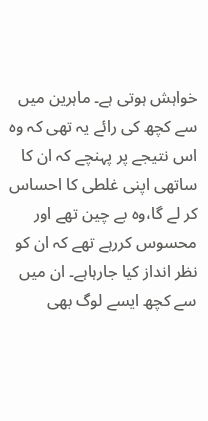خواہش ہوتی ہے۔ ماہرین میں سے کچھ کی رائے یہ تھی کہ وہ اس نتیجے پر پہنچے کہ ان کا ساتھی اپنی غلطی کا احساس کر لے گا،وہ بے چین تھے اور محسوس کررہے تھے کہ ان کو نظر انداز کیا جارہاہے۔ ان میں سے کچھ ایسے لوگ بھی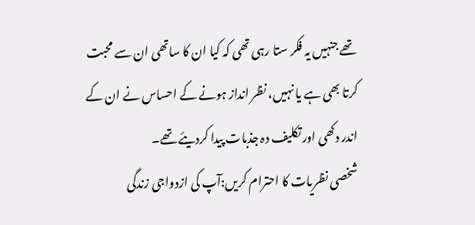تھے جنہیں یہ فکر ستا رہی تھی کہ کیا ان کا ساتھی ان سے محبت کرتا بھی ہے یا نہیں، نظر انداز ہونے کے احساس نے ان کے اندر دکھی اور تکلیف دہ جذبات پیدا کردیئے تھے۔
شخصی نظریات کا احترام کریں:آپ کی ازدواجی زندگی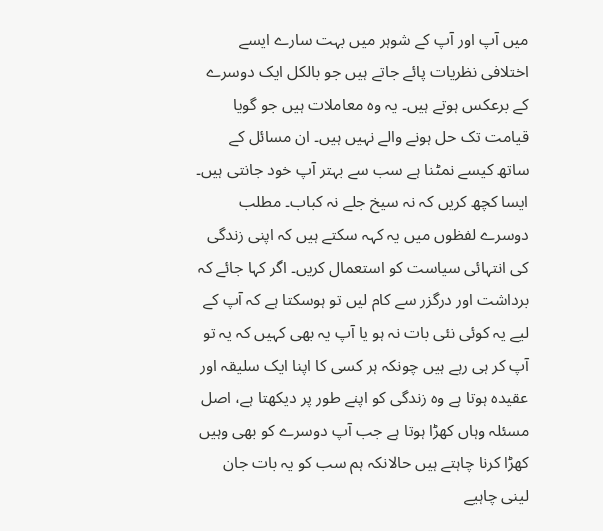میں آپ اور آپ کے شوہر میں بہت سارے ایسے اختلافی نظریات پائے جاتے ہیں جو بالکل ایک دوسرے کے برعکس ہوتے ہیں۔ یہ وہ معاملات ہیں جو گویا قیامت تک حل ہونے والے نہیں ہیں۔ ان مسائل کے ساتھ کیسے نمٹنا ہے سب سے بہتر آپ خود جانتی ہیں۔ ایسا کچھ کریں کہ نہ سیخ جلے نہ کباب۔ مطلب دوسرے لفظوں میں یہ کہہ سکتے ہیں کہ اپنی زندگی کی انتہائی سیاست کو استعمال کریں۔ اگر کہا جائے کہ برداشت اور درگزر سے کام لیں تو ہوسکتا ہے کہ آپ کے لیے یہ کوئی نئی بات نہ ہو یا آپ یہ بھی کہیں کہ یہ تو آپ کر ہی رہے ہیں چونکہ ہر کسی کا اپنا ایک سلیقہ اور عقیدہ ہوتا ہے وہ زندگی کو اپنے طور پر دیکھتا ہے، اصل مسئلہ وہاں کھڑا ہوتا ہے جب آپ دوسرے کو بھی وہیں کھڑا کرنا چاہتے ہیں حالانکہ ہم سب کو یہ بات جان لینی چاہیے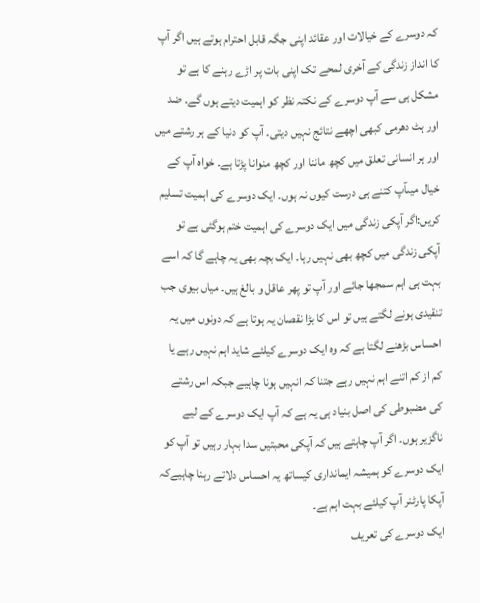کہ دوسرے کے خیالات اور عقائد اپنی جگہ قابل احترام ہوتے ہیں اگر آپ کا انداز زندگی کے آخری لمحے تک اپنی بات پر اڑے رہنے کا ہے تو مشکل ہی سے آپ دوسرے کے نکتہ نظر کو اہمیت دیتے ہوں گے۔ ضد اور ہٹ دھرمی کبھی اچھے نتائج نہیں دیتی۔ آپ کو دنیا کے ہر رشتے میں اور ہر انسانی تعلق میں کچھ ماننا اور کچھ منوانا پڑتا ہے۔ خواہ آپ کے خیال میںآپ کتنے ہی درست کیوں نہ ہوں۔ ایک دوسرے کی اہمیت تسلیم کریں:اگر آپکی زندگی میں ایک دوسرے کی اہمیت ختم ہوگئی ہے تو آپکی زندگی میں کچھ بھی نہیں رہا۔ ایک بچہ بھی یہ چاہے گا کہ اسے بہت ہی اہم سمجھا جائے اور آپ تو پھر عاقل و بالغ ہیں۔ میاں بیوی جب تنقیدی ہونے لگتے ہیں تو اس کا بڑا نقصان یہ ہوتا ہے کہ دونوں میں یہ احساس بڑھنے لگتا ہے کہ وہ ایک دوسرے کیلئے شاید اہم نہیں رہے یا کم از کم اتنے اہم نہیں رہے جتنا کہ انہیں ہونا چاہیے جبکہ اس رشتے کی مضبوطی کی اصل بنیاد ہی یہ ہے کہ آپ ایک دوسرے کے لیے ناگزیر ہوں۔ اگر آپ چاہتے ہیں کہ آپکی محبتیں سدا بہار رہیں تو آپ کو ایک دوسرے کو ہمیشہ ایمانداری کیساتھ یہ احساس دلاتے رہنا چاہیےکہ آپکا پارٹنر آپ کیلئے بہت اہم ہے۔
ایک دوسرے کی تعریف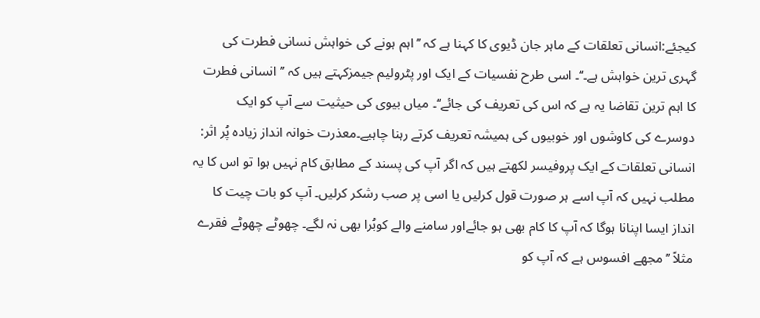کیجئے:انسانی تعلقات کے ماہر جان ڈیوی کا کہنا ہے کہ ’’اہم ہونے کی خواہش نسانی فطرت کی گہری ترین خواہش ہے۔‘‘۔ اسی طرح نفسیات کے ایک اور پٹرولیم جیمزکہتے ہیں کہ ’’انسانی فطرت کا اہم ترین تقاضا یہ ہے کہ اس کی تعریف کی جائے‘‘۔ میاں بیوی کی حیثیت سے آپ کو ایک دوسرے کی کاوشوں اور خوبیوں کی ہمیشہ تعریف کرتے رہنا چاہیے۔معذرت خوانہ انداز زیادہ پُر اثر: انسانی تعلقات کے ایک پروفیسر لکھتے ہیں کہ اگر آپ کی پسند کے مطابق کام نہیں ہوا تو اس کا یہ مطلب نہیں کہ آپ اسے ہر صورت قول کرلیں یا اسی پر صب رشکر کرلیں۔ آپ کو بات چیت کا انداز ایسا اپنانا ہوگا کہ آپ کا کام بھی ہو جائےاور سامنے والے کوبُرا بھی نہ لگے۔ چھوٹے چھوٹے فقرے مثلاً ’’مجھے افسوس ہے کہ آپ کو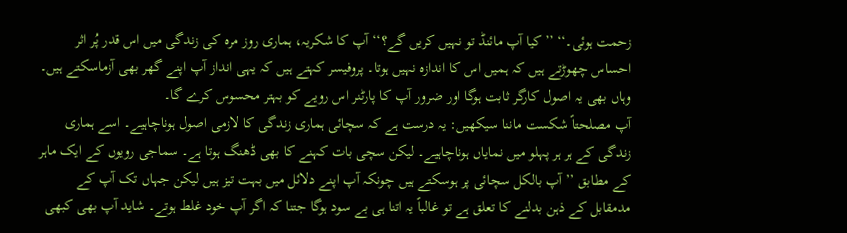زحمت ہوئی۔‘‘ ’’کیا آپ مائنڈ تو نہیں کریں گے؟‘‘ آپ کا شکریہ، ہماری روز مرہ کی زندگی میں اس قدر پُر اثر احساس چھوڑتے ہیں کہ ہمیں اس کا اندازہ نہیں ہوتا۔ پروفیسر کہتے ہیں کہ یہی انداز آپ اپنے گھر بھی آزماسکتے ہیں۔ وہاں بھی یہ اصول کارگر ثابت ہوگا اور ضرور آپ کا پارٹنر اس رویے کو بہتر محسوس کرے گا۔
آپ مصلحتاً شکست ماننا سیکھیں: یہ درست ہے کہ سچائی ہماری زندگی کا لازمی اصول ہوناچاہیے۔ اسے ہماری زندگی کے ہر ہر پہلو میں نمایاں ہوناچاہیے۔ لیکن سچی بات کہنے کا بھی ڈھنگ ہوتا ہے۔ سماجی رویوں کے ایک ماہر کے مطابق ’’آپ بالکل سچائی پر ہوسکتے ہیں چونکہ آپ اپنے دلائل میں بہت تیز ہیں لیکن جہاں تک آپ کے مدمقابل کے ذہن بدلنے کا تعلق ہے تو غالباً یہ اتنا ہی بے سود ہوگا جتنا کہ اگر آپ خود غلط ہوتے۔ شاید آپ بھی کبھی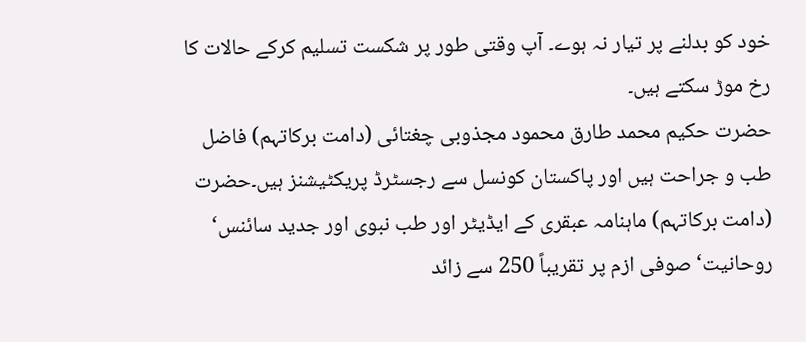خود کو بدلنے پر تیار نہ ہوے۔ آپ وقتی طور پر شکست تسلیم کرکے حالات کا رخ موڑ سکتے ہیں۔
حضرت حکیم محمد طارق محمود مجذوبی چغتائی (دامت برکاتہم) فاضل طب و جراحت ہیں اور پاکستان کونسل سے رجسٹرڈ پریکٹیشنز ہیں۔حضرت (دامت برکاتہم) ماہنامہ عبقری کے ایڈیٹر اور طب نبوی اور جدید سائنس‘ روحانیت‘ صوفی ازم پر تقریباً 250 سے زائد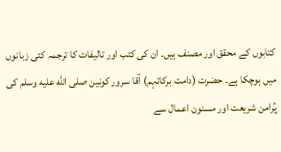کتابوں کے محقق اور مصنف ہیں۔ ان کی کتب اور تالیفات کا ترجمہ کئی زبانوں میں ہوچکا ہے۔ حضرت (دامت برکاتہم) آقا سرور کونین صلى الله عليه وسلم کی پُرامن شریعت اور مسنون اعمال سے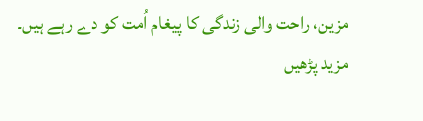مزین، راحت والی زندگی کا پیغام اُمت کو دے رہے ہیں۔ مزید پڑھیں